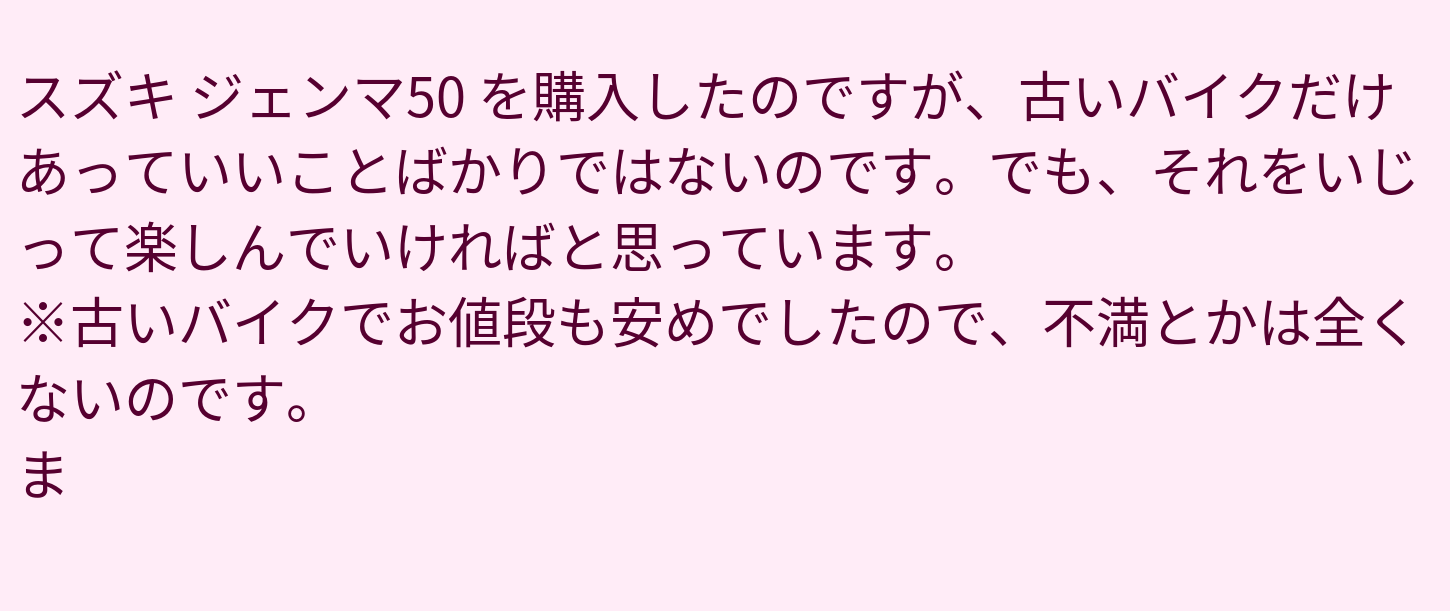スズキ ジェンマ50 を購入したのですが、古いバイクだけあっていいことばかりではないのです。でも、それをいじって楽しんでいければと思っています。
※古いバイクでお値段も安めでしたので、不満とかは全くないのです。
ま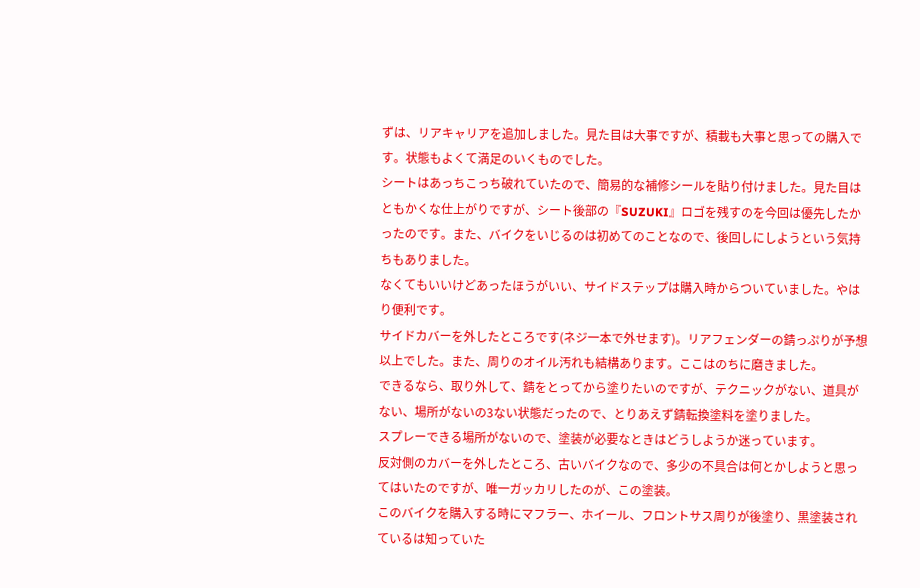ずは、リアキャリアを追加しました。見た目は大事ですが、積載も大事と思っての購入です。状態もよくて満足のいくものでした。
シートはあっちこっち破れていたので、簡易的な補修シールを貼り付けました。見た目はともかくな仕上がりですが、シート後部の『SUZUKI』ロゴを残すのを今回は優先したかったのです。また、バイクをいじるのは初めてのことなので、後回しにしようという気持ちもありました。
なくてもいいけどあったほうがいい、サイドステップは購入時からついていました。やはり便利です。
サイドカバーを外したところです(ネジ一本で外せます)。リアフェンダーの錆っぷりが予想以上でした。また、周りのオイル汚れも結構あります。ここはのちに磨きました。
できるなら、取り外して、錆をとってから塗りたいのですが、テクニックがない、道具がない、場所がないの3ない状態だったので、とりあえず錆転換塗料を塗りました。
スプレーできる場所がないので、塗装が必要なときはどうしようか迷っています。
反対側のカバーを外したところ、古いバイクなので、多少の不具合は何とかしようと思ってはいたのですが、唯一ガッカリしたのが、この塗装。
このバイクを購入する時にマフラー、ホイール、フロントサス周りが後塗り、黒塗装されているは知っていた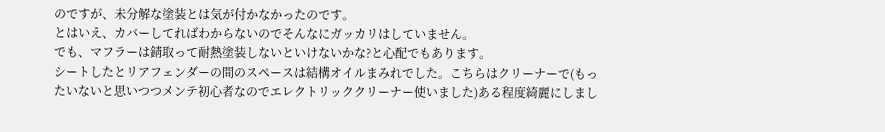のですが、未分解な塗装とは気が付かなかったのです。
とはいえ、カバーしてればわからないのでそんなにガッカリはしていません。
でも、マフラーは錆取って耐熱塗装しないといけないかな?と心配でもあります。
シートしたとリアフェンダーの間のスペースは結構オイルまみれでした。こちらはクリーナーで(もったいないと思いつつメンテ初心者なのでエレクトリッククリーナー使いました)ある程度綺麗にしまし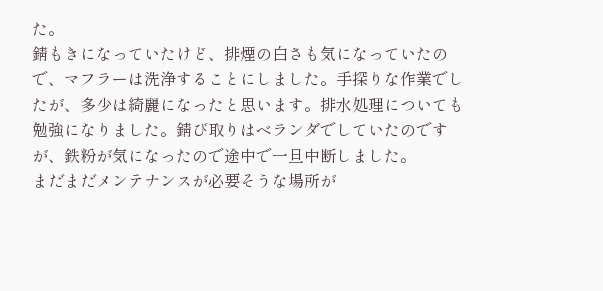た。
錆もきになっていたけど、排煙の白さも気になっていたので、マフラーは洗浄することにしました。手探りな作業でしたが、多少は綺麗になったと思います。排水処理についても勉強になりました。錆び取りはベランダでしていたのですが、鉄粉が気になったので途中で一旦中断しました。
まだまだメンテナンスが必要そうな場所が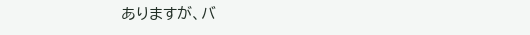ありますが、バ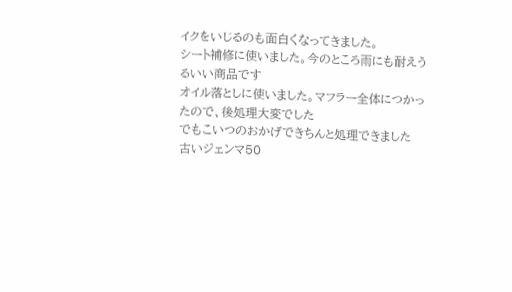イクをいじるのも面白くなってきました。
シート補修に使いました。今のところ雨にも耐えうるいい商品です
オイル落としに使いました。マフラー全体につかったので、後処理大変でした
でもこいつのおかげできちんと処理できました
古いジェンマ50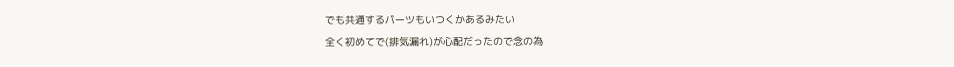でも共通するパーツもいつくかあるみたい
全く初めてで(排気漏れ)が心配だったので念の為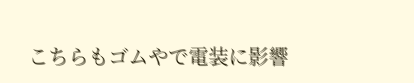こちらもゴムやで電装に影響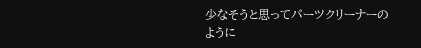少なそうと思ってパーツクリーナーのように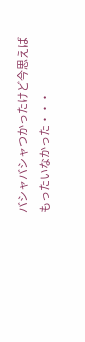バシャバシャつかったけど今思えばもったいなかった・・・